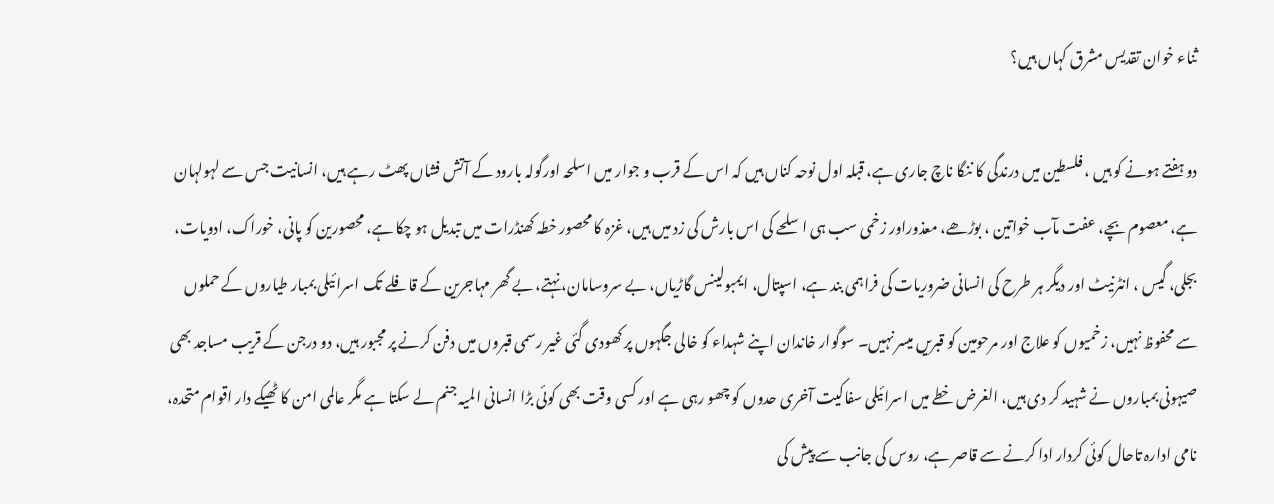ثناء خوان تقدیس مشرق کہاں ہیں؟

دو ہفتے ہونے کو ہیں ، فلسطین میں درندگی کا ننگا ناچ جاری ہے، قبلہ اول نوحہ کناں ہیں کہ اس کے قرب و جوار میں اسلحہ اورگولہ بارود کے آتش فشاں پھٹ رہے ہیں، انسانیت جس سے لہولہان ہے، معصوم بچے، عفت مآب خواتین ، بوڑھے، معذوراور زخمی سب ہی اسلحے کی اس بارش کی زد میں ہیں، غزہ کا محصور خطہ کھنڈرات میں تبدیل ہو چکا ہے، محصورین کو پانی، خوراک، ادویات، بجلی، گیس ، انٹرنیٹ اور دیگر ہر طرح کی انسانی ضروریات کی فراہمی بند ہے، اسپتال، ایمبولینس گاڑیاں، بے سروسامان، نہتے، بے گھر مہاجرین کے قافلے تک اسرائیلی بمبار طیاروں کے حملوں سے محفوظ نہیں، زخمیوں کو علاج اور مرحومین کو قبریں میسر نہیں۔ سوگوار خاندان اپنے شہداء کو خالی جگہوں پر کھودی گئی غیر رسمی قبروں میں دفن کرنے پر مجبور ہیں، دو درجن کے قریب مساجد بھی صیہونی بمباروں نے شہید کر دی ہیں، الغرض خطے میں اسرائیلی سفاکیت آخری حدوں کو چھو رہی ہے اور کسی وقت بھی کوئی بڑا انسانی المیہ جنم لے سکتا ہے مگر عالمی امن کا ٹھیکے دار اقوام متحدہ، نامی ادارہ تاحال کوئی کردار ادا کرنے سے قاصر ہے، روس کی جانب سے پیش کی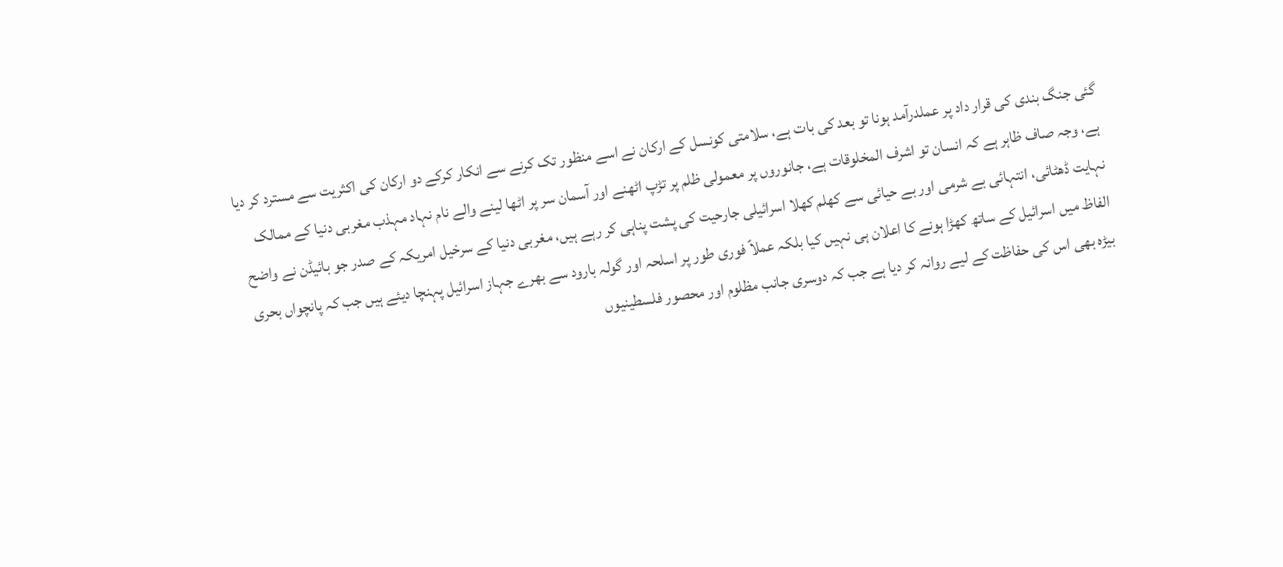گئی جنگ بندی کی قرار داد پر عملدرآمد ہونا تو بعد کی بات ہے، سلامتی کونسل کے ارکان نے اسے منظور تک کرنے سے انکار کرکے دو ارکان کی اکثریت سے مسترد کر دیا ہے، وجہ صاف ظاہر ہے کہ انسان تو اشرف المخلوقات ہے، جانوروں پر معمولی ظلم پر تڑپ اٹھنے اور آسمان سر پر اٹھا لینے والے نام نہاد مہذب مغربی دنیا کے ممالک نہایت ڈھٹائی، انتہائی بے شرمی اور بے حیائی سے کھلم کھلا اسرائیلی جارحیت کی پشت پناہی کر رہے ہیں، مغربی دنیا کے سرخیل امریکہ کے صدر جو بائیڈن نے واضح الفاظ میں اسرائیل کے ساتھ کھڑا ہونے کا اعلان ہی نہیں کیا بلکہ عملاً فوری طور پر اسلحہ اور گولہ بارود سے بھرے جہاز اسرائیل پہنچا دیئے ہیں جب کہ پانچواں بحری بیڑہ بھی اس کی حفاظت کے لیے روانہ کر دیا ہے جب کہ دوسری جانب مظلوم اور محصور فلسطینیوں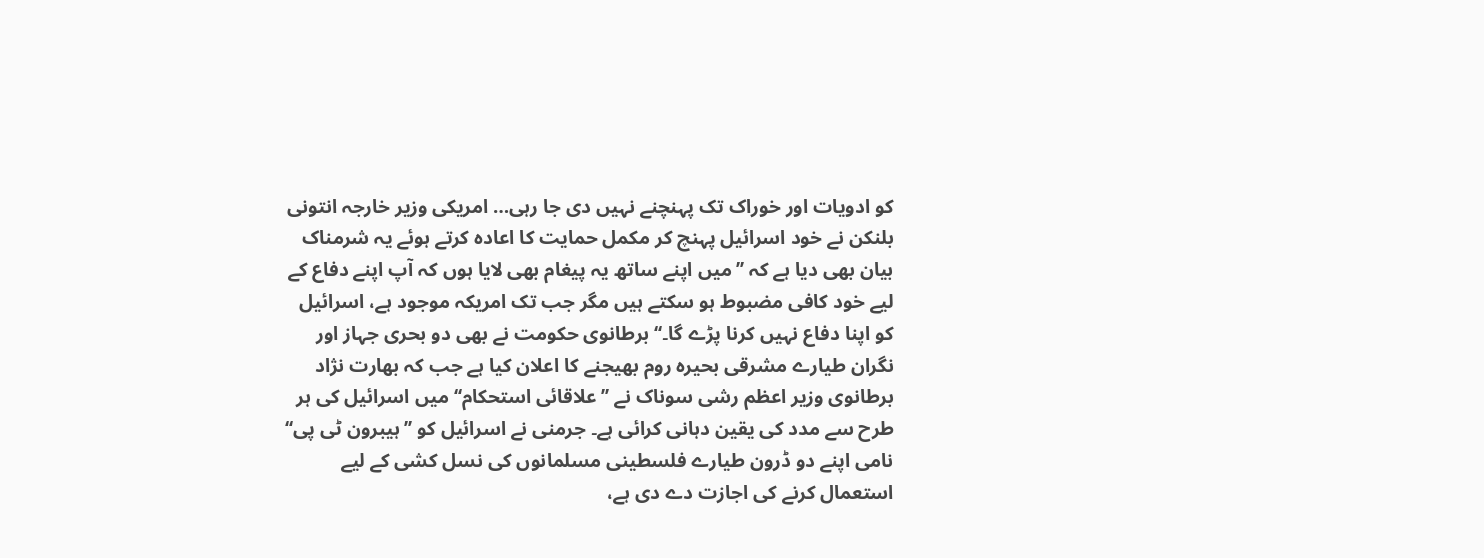کو ادویات اور خوراک تک پہنچنے نہیں دی جا رہی… امریکی وزیر خارجہ انتونی بلنکن نے خود اسرائیل پہنچ کر مکمل حمایت کا اعادہ کرتے ہوئے یہ شرمناک بیان بھی دیا ہے کہ ’’میں اپنے ساتھ یہ پیغام بھی لایا ہوں کہ آپ اپنے دفاع کے لیے خود کافی مضبوط ہو سکتے ہیں مگر جب تک امریکہ موجود ہے، اسرائیل کو اپنا دفاع نہیں کرنا پڑے گا۔‘‘ برطانوی حکومت نے بھی دو بحری جہاز اور نگران طیارے مشرقی بحیرہ روم بھیجنے کا اعلان کیا ہے جب کہ بھارت نژاد برطانوی وزیر اعظم رشی سوناک نے ’’علاقائی استحکام‘‘ میں اسرائیل کی ہر طرح سے مدد کی یقین دہانی کرائی ہے۔ جرمنی نے اسرائیل کو ’’ہیبرون ٹی پی‘‘ نامی اپنے دو ڈرون طیارے فلسطینی مسلمانوں کی نسل کشی کے لیے استعمال کرنے کی اجازت دے دی ہے،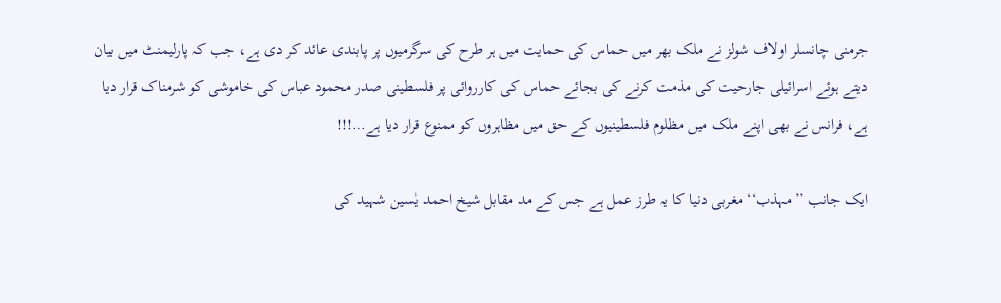جرمنی چانسلر اولاف شولز نے ملک بھر میں حماس کی حمایت میں ہر طرح کی سرگرمیوں پر پابندی عائد کر دی ہے، جب کہ پارلیمنٹ میں بیان دیتے ہوئے اسرائیلی جارحیت کی مذمت کرنے کی بجائے حماس کی کارروائی پر فلسطینی صدر محمود عباس کی خاموشی کو شرمناک قرار دیا ہے، فرانس نے بھی اپنے ملک میں مظلوم فلسطینیوں کے حق میں مظاہروں کو ممنوع قرار دیا ہے…!!!

ایک جانب ’’مہذب‘‘ مغربی دنیا کا یہ طرز عمل ہے جس کے مد مقابل شیخ احمد یٰسین شہید کی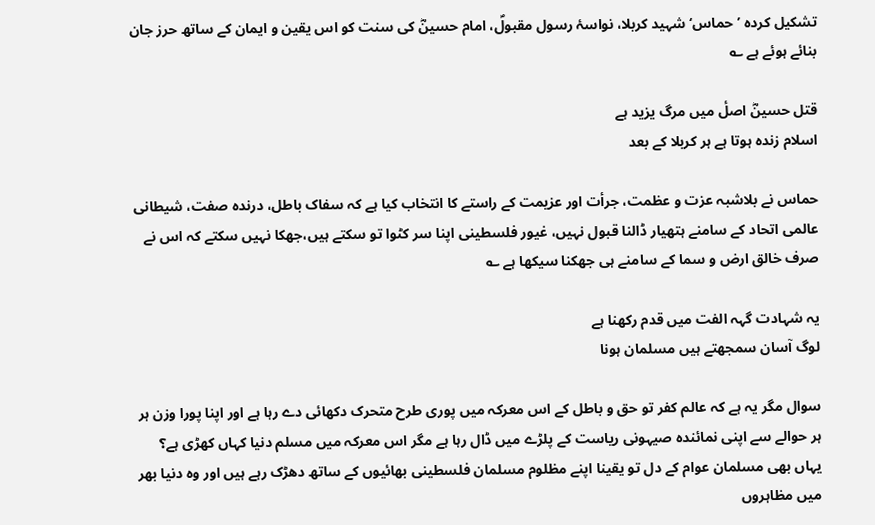تشکیل کردہ ’حماس‘ شہید کربلا، نواسۂ رسول مقبولؐ، امام حسینؓ کی سنت کو اس یقین و ایمان کے ساتھ حرز جان بنائے ہوئے ہے ؎

قتل حسینؓ اصلٔ میں مرگ یزید ہے
اسلام زندہ ہوتا ہے ہر کربلا کے بعد

حماس نے بلاشبہ عزت و عظمت، جرأت اور عزیمت کے راستے کا انتخاب کیا ہے کہ سفاک باطل، درندہ صفت، شیطانی عالمی اتحاد کے سامنے ہتھیار ڈالنا قبول نہیں، غیور فلسطینی اپنا سر کٹوا تو سکتے ہیں،جھکا نہیں سکتے کہ اس نے صرف خالق ارض و سما کے سامنے ہی جھکنا سیکھا ہے ؎

یہ شہادت گہہ الفت میں قدم رکھنا ہے
لوگ آسان سمجھتے ہیں مسلمان ہونا

سوال مگر یہ ہے کہ عالم کفر تو حق و باطل کے اس معرکہ میں پوری طرح متحرک دکھائی دے رہا ہے اور اپنا پورا وزن ہر ہر حوالے سے اپنی نمائندہ صیہونی ریاست کے پلڑے میں ڈال رہا ہے مگر اس معرکہ میں مسلم دنیا کہاں کھڑی ہے؟ یہاں بھی مسلمان عوام کے دل تو یقینا اپنے مظلوم مسلمان فلسطینی بھائیوں کے ساتھ دھڑک رہے ہیں اور وہ دنیا بھر میں مظاہروں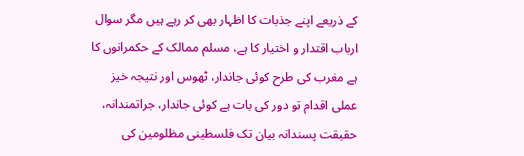کے ذریعے اپنے جذبات کا اظہار بھی کر رہے ہیں مگر سوال ارباب اقتدار و اختیار کا ہے، مسلم ممالک کے حکمرانوں کا ہے مغرب کی طرح کوئی جاندار، ٹھوس اور نتیجہ خیز عملی اقدام تو دور کی بات ہے کوئی جاندار، جراتمندانہ، حقیقت پسندانہ بیان تک فلسطینی مظلومین کی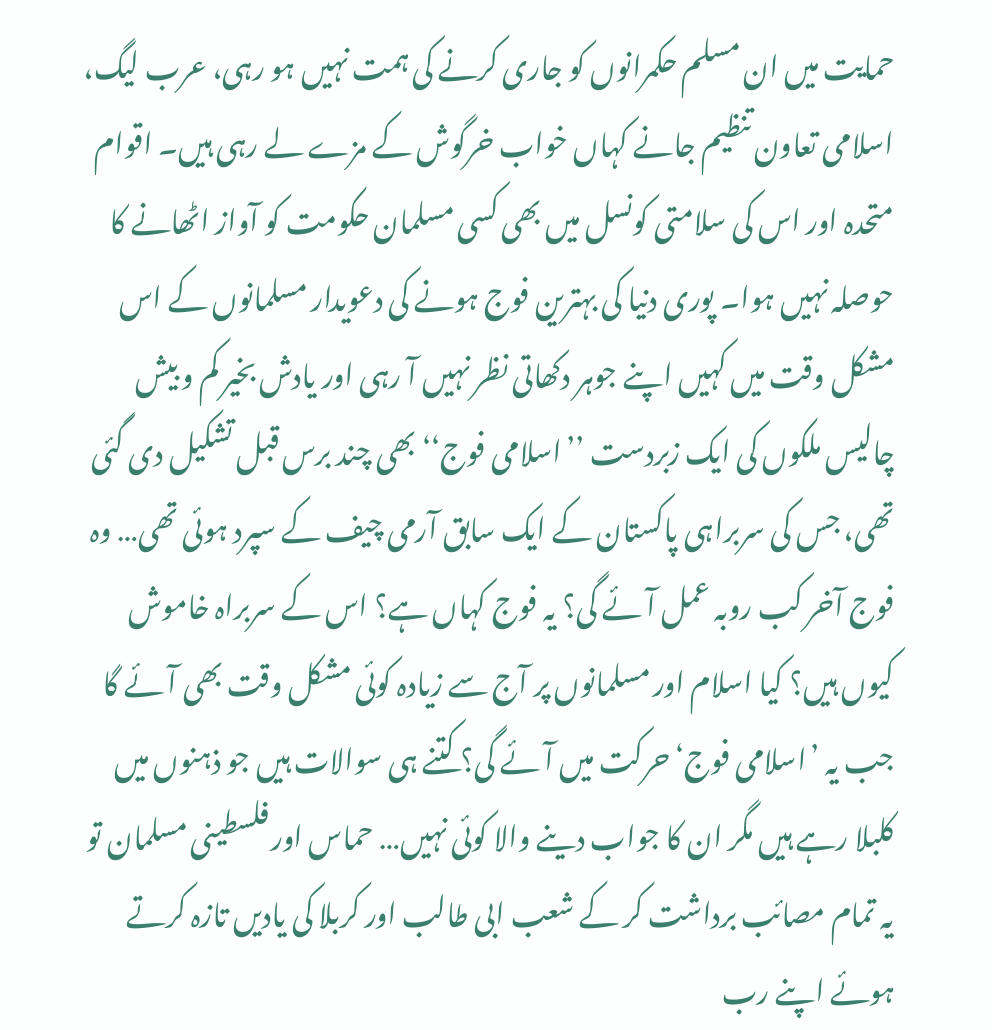حمایت میں ان مسلم حکمرانوں کو جاری کرنے کی ہمت نہیں ہو رہی، عرب لیگ، اسلامی تعاون تنظیم جانے کہاں خواب خرگوش کے مزے لے رہی ہیں۔ اقوام متحدہ اور اس کی سلامتی کونسل میں بھی کسی مسلمان حکومت کو آواز اٹھانے کا حوصلہ نہیں ہوا۔ پوری دنیا کی بہترین فوج ہونے کی دعویدار مسلمانوں کے اس مشکل وقت میں کہیں اپنے جوہر دکھاتی نظر نہیں آ رہی اور یادش بخیر کم و بیش چالیس ملکوں کی ایک زبردست ’’اسلامی فوج‘‘ بھی چند برس قبل تشکیل دی گئی تھی، جس کی سربراہی پاکستان کے ایک سابق آرمی چیف کے سپرد ہوئی تھی… وہ فوج آخر کب روبہ عمل آئے گی؟ یہ فوج کہاں ہے؟ اس کے سربراہ خاموش کیوں ہیں؟ کیا اسلام اور مسلمانوں پر آج سے زیادہ کوئی مشکل وقت بھی آئے گا جب یہ ’اسلامی فوج‘ حرکت میں آئے گی؟ کتنے ہی سوالات ہیں جو ذہنوں میں کلبلا رہے ہیں مگر ان کا جواب دینے والا کوئی نہیں… حماس اور فلسطینی مسلمان تو یہ تمام مصائب برداشت کر کے شعب ابی طالب اور کربلا کی یادیں تازہ کرتے ہوئے اپنے رب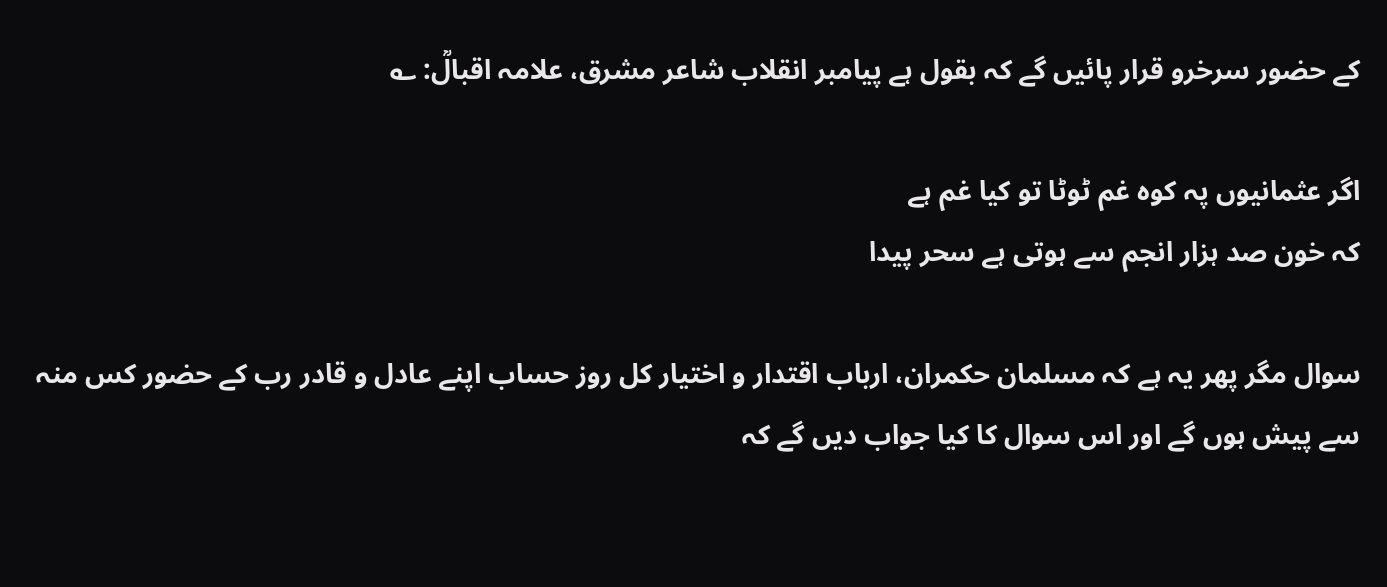کے حضور سرخرو قرار پائیں گے کہ بقول ہے پیامبر انقلاب شاعر مشرق، علامہ اقبالؒ: ؎

اگر عثمانیوں پہ کوہ غم ٹوٹا تو کیا غم ہے
کہ خون صد ہزار انجم سے ہوتی ہے سحر پیدا

سوال مگر پھر یہ ہے کہ مسلمان حکمران، ارباب اقتدار و اختیار کل روز حساب اپنے عادل و قادر رب کے حضور کس منہ سے پیش ہوں گے اور اس سوال کا کیا جواب دیں گے کہ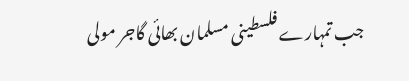جب تمہارے فلسطینی مسلمان بھائی گاجر مولی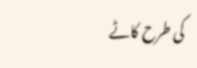کی طرح کاٹے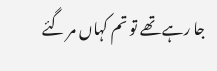جا رہے تھے تو تم کہاں مر گئے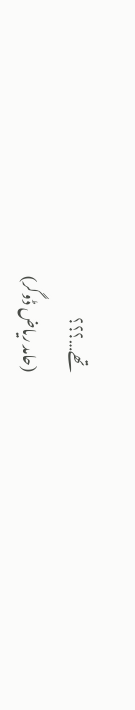تھے…؟؟؟
(حامد ریاض ڈوگر)